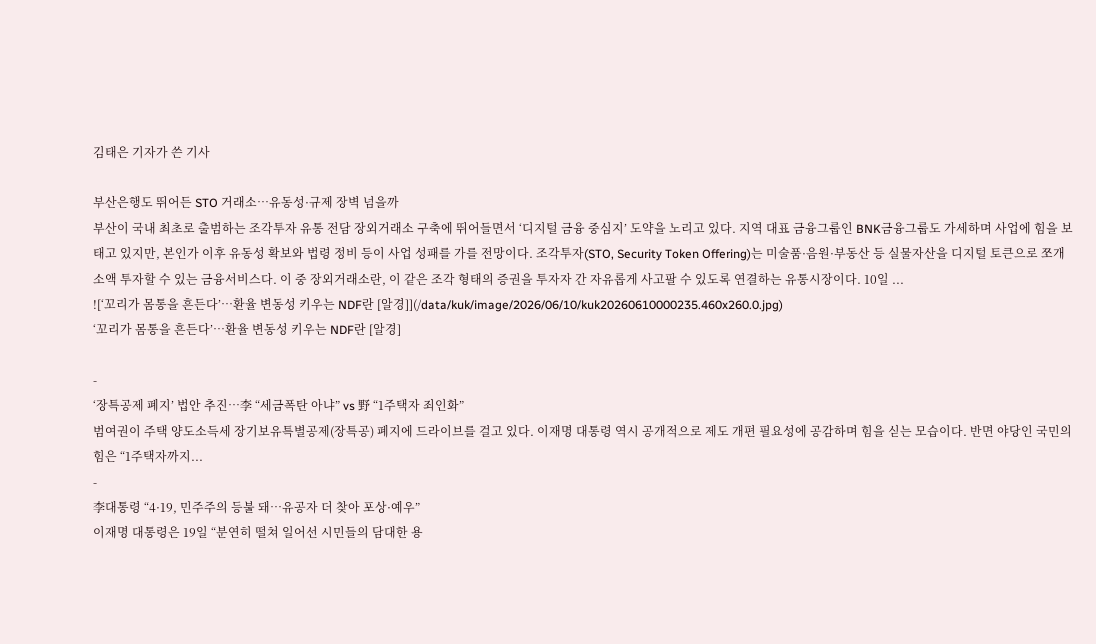김태은 기자가 쓴 기사

부산은행도 뛰어든 STO 거래소…유동성·규제 장벽 넘을까
부산이 국내 최초로 출범하는 조각투자 유통 전담 장외거래소 구축에 뛰어들면서 ‘디지털 금융 중심지’ 도약을 노리고 있다. 지역 대표 금융그룹인 BNK금융그룹도 가세하며 사업에 힘을 보태고 있지만, 본인가 이후 유동성 확보와 법령 정비 등이 사업 성패를 가를 전망이다. 조각투자(STO, Security Token Offering)는 미술품·음원·부동산 등 실물자산을 디지털 토큰으로 쪼개 소액 투자할 수 있는 금융서비스다. 이 중 장외거래소란, 이 같은 조각 형태의 증권을 투자자 간 자유롭게 사고팔 수 있도록 연결하는 유통시장이다. 10일 ...
![‘꼬리가 몸통을 흔든다’…환율 변동성 키우는 NDF란 [알경]](/data/kuk/image/2026/06/10/kuk20260610000235.460x260.0.jpg)
‘꼬리가 몸통을 흔든다’…환율 변동성 키우는 NDF란 [알경]

-
‘장특공제 폐지’ 법안 추진…李 “세금폭탄 아냐” vs 野 “1주택자 죄인화”
범여권이 주택 양도소득세 장기보유특별공제(장특공) 폐지에 드라이브를 걸고 있다. 이재명 대통령 역시 공개적으로 제도 개편 필요성에 공감하며 힘을 싣는 모습이다. 반면 야당인 국민의힘은 “1주택자까지...
-
李대통령 “4·19, 민주주의 등불 돼…유공자 더 찾아 포상·예우”
이재명 대통령은 19일 “분연히 떨쳐 일어선 시민들의 담대한 용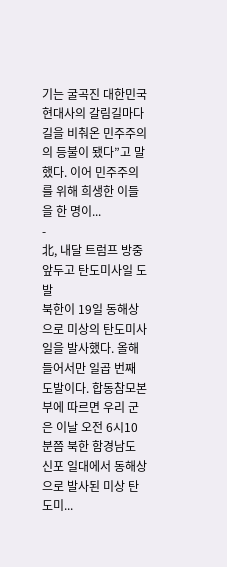기는 굴곡진 대한민국 현대사의 갈림길마다 길을 비춰온 민주주의의 등불이 됐다”고 말했다. 이어 민주주의를 위해 희생한 이들을 한 명이...
-
北, 내달 트럼프 방중 앞두고 탄도미사일 도발
북한이 19일 동해상으로 미상의 탄도미사일을 발사했다. 올해 들어서만 일곱 번째 도발이다. 합동참모본부에 따르면 우리 군은 이날 오전 6시10분쯤 북한 함경남도 신포 일대에서 동해상으로 발사된 미상 탄도미...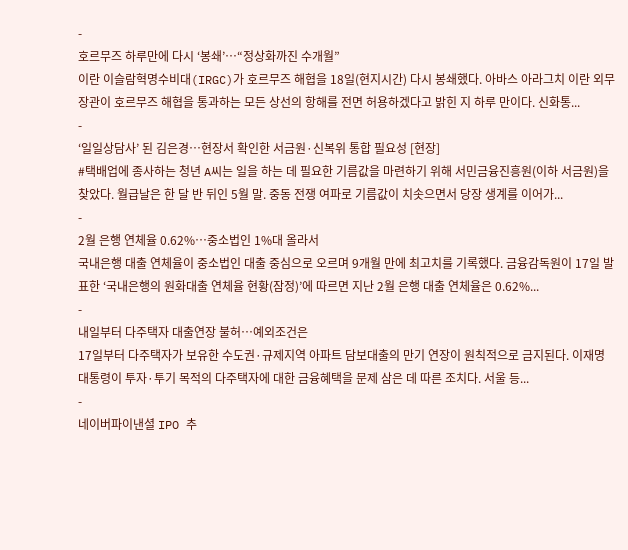-
호르무즈 하루만에 다시 ‘봉쇄’…“정상화까진 수개월”
이란 이슬람혁명수비대(IRGC)가 호르무즈 해협을 18일(현지시간) 다시 봉쇄했다. 아바스 아라그치 이란 외무장관이 호르무즈 해협을 통과하는 모든 상선의 항해를 전면 허용하겠다고 밝힌 지 하루 만이다. 신화통...
-
‘일일상담사’ 된 김은경…현장서 확인한 서금원·신복위 통합 필요성 [현장]
#택배업에 종사하는 청년 A씨는 일을 하는 데 필요한 기름값을 마련하기 위해 서민금융진흥원(이하 서금원)을 찾았다. 월급날은 한 달 반 뒤인 5월 말. 중동 전쟁 여파로 기름값이 치솟으면서 당장 생계를 이어가...
-
2월 은행 연체율 0.62%…중소법인 1%대 올라서
국내은행 대출 연체율이 중소법인 대출 중심으로 오르며 9개월 만에 최고치를 기록했다. 금융감독원이 17일 발표한 ‘국내은행의 원화대출 연체율 현황(잠정)’에 따르면 지난 2월 은행 대출 연체율은 0.62%...
-
내일부터 다주택자 대출연장 불허…예외조건은
17일부터 다주택자가 보유한 수도권·규제지역 아파트 담보대출의 만기 연장이 원칙적으로 금지된다. 이재명 대통령이 투자·투기 목적의 다주택자에 대한 금융혜택을 문제 삼은 데 따른 조치다. 서울 등...
-
네이버파이낸셜 IPO 추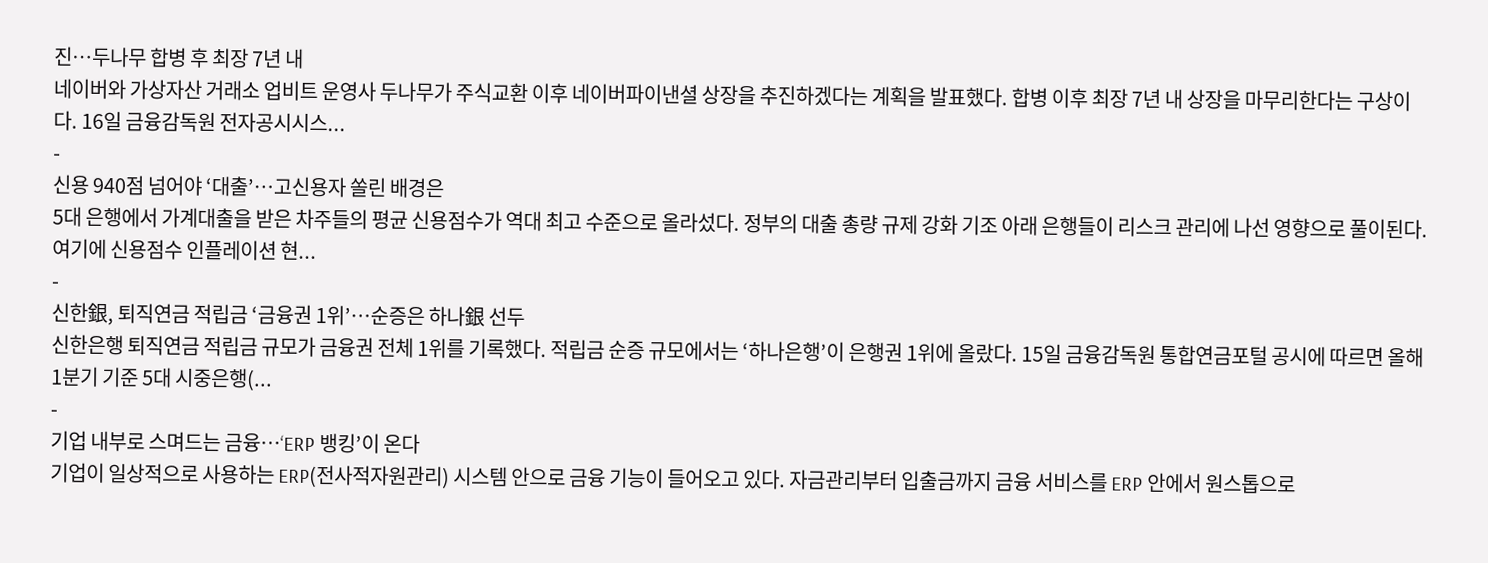진…두나무 합병 후 최장 7년 내
네이버와 가상자산 거래소 업비트 운영사 두나무가 주식교환 이후 네이버파이낸셜 상장을 추진하겠다는 계획을 발표했다. 합병 이후 최장 7년 내 상장을 마무리한다는 구상이다. 16일 금융감독원 전자공시시스...
-
신용 940점 넘어야 ‘대출’…고신용자 쏠린 배경은
5대 은행에서 가계대출을 받은 차주들의 평균 신용점수가 역대 최고 수준으로 올라섰다. 정부의 대출 총량 규제 강화 기조 아래 은행들이 리스크 관리에 나선 영향으로 풀이된다. 여기에 신용점수 인플레이션 현...
-
신한銀, 퇴직연금 적립금 ‘금융권 1위’…순증은 하나銀 선두
신한은행 퇴직연금 적립금 규모가 금융권 전체 1위를 기록했다. 적립금 순증 규모에서는 ‘하나은행’이 은행권 1위에 올랐다. 15일 금융감독원 통합연금포털 공시에 따르면 올해 1분기 기준 5대 시중은행(...
-
기업 내부로 스며드는 금융…‘ERP 뱅킹’이 온다
기업이 일상적으로 사용하는 ERP(전사적자원관리) 시스템 안으로 금융 기능이 들어오고 있다. 자금관리부터 입출금까지 금융 서비스를 ERP 안에서 원스톱으로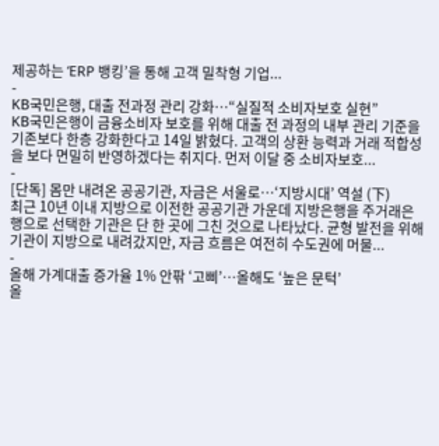제공하는 ‘ERP 뱅킹’을 통해 고객 밀착형 기업...
-
KB국민은행, 대출 전과정 관리 강화…“실질적 소비자보호 실현”
KB국민은행이 금융소비자 보호를 위해 대출 전 과정의 내부 관리 기준을 기존보다 한층 강화한다고 14일 밝혔다. 고객의 상환 능력과 거래 적합성을 보다 면밀히 반영하겠다는 취지다. 먼저 이달 중 소비자보호...
-
[단독] 몸만 내려온 공공기관, 자금은 서울로…‘지방시대’ 역설 (下)
최근 10년 이내 지방으로 이전한 공공기관 가운데 지방은행을 주거래은행으로 선택한 기관은 단 한 곳에 그친 것으로 나타났다. 균형 발전을 위해 기관이 지방으로 내려갔지만, 자금 흐름은 여전히 수도권에 머물...
-
올해 가계대출 증가율 1% 안팎 ‘고삐’…올해도 ‘높은 문턱’
올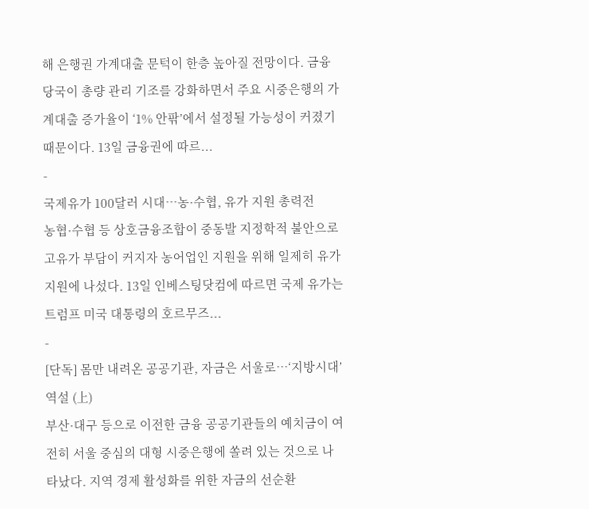해 은행권 가계대출 문턱이 한층 높아질 전망이다. 금융당국이 총량 관리 기조를 강화하면서 주요 시중은행의 가계대출 증가율이 ‘1% 안팎’에서 설정될 가능성이 커졌기 때문이다. 13일 금융권에 따르...
-
국제유가 100달러 시대…농·수협, 유가 지원 총력전
농협·수협 등 상호금융조합이 중동발 지정학적 불안으로 고유가 부담이 커지자 농어업인 지원을 위해 일제히 유가 지원에 나섰다. 13일 인베스팅닷컴에 따르면 국제 유가는 트럼프 미국 대통령의 호르무즈...
-
[단독] 몸만 내려온 공공기관, 자금은 서울로…‘지방시대’ 역설 (上)
부산·대구 등으로 이전한 금융 공공기관들의 예치금이 여전히 서울 중심의 대형 시중은행에 쏠려 있는 것으로 나타났다. 지역 경제 활성화를 위한 자금의 선순환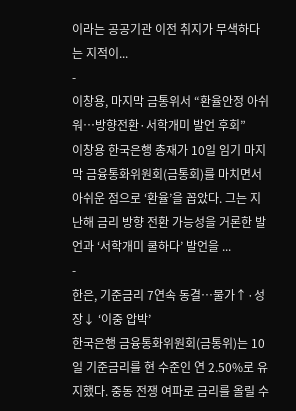이라는 공공기관 이전 취지가 무색하다는 지적이...
-
이창용, 마지막 금통위서 “환율안정 아쉬워…방향전환·서학개미 발언 후회”
이창용 한국은행 총재가 10일 임기 마지막 금융통화위원회(금통회)를 마치면서 아쉬운 점으로 ‘환율’을 꼽았다. 그는 지난해 금리 방향 전환 가능성을 거론한 발언과 ‘서학개미 쿨하다’ 발언을 ...
-
한은, 기준금리 7연속 동결…물가↑·성장↓ ‘이중 압박’
한국은행 금융통화위원회(금통위)는 10일 기준금리를 현 수준인 연 2.50%로 유지했다. 중동 전쟁 여파로 금리를 올릴 수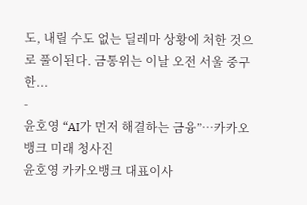도, 내릴 수도 없는 딜레마 상황에 처한 것으로 풀이된다. 금통위는 이날 오전 서울 중구 한...
-
윤호영 “AI가 먼저 해결하는 금융”…카카오뱅크 미래 청사진
윤호영 카카오뱅크 대표이사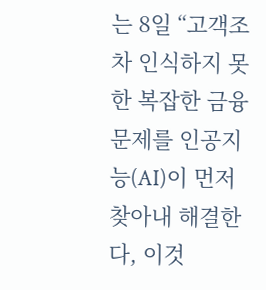는 8일 “고객조차 인식하지 못한 복잡한 금융 문제를 인공지능(AI)이 먼저 찾아내 해결한다, 이것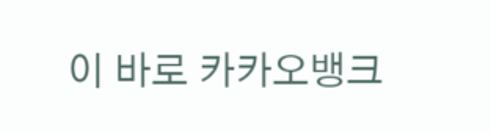이 바로 카카오뱅크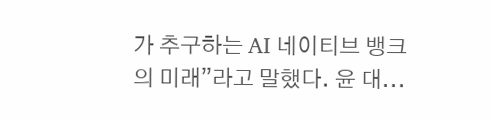가 추구하는 AI 네이티브 뱅크의 미래”라고 말했다. 윤 대...